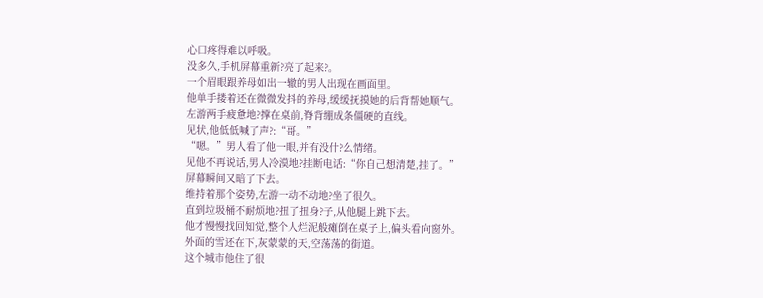心口疼得难以呼吸。
没多久,手机屏幕重新?亮了起来?。
一个眉眼跟养母如出一辙的男人出现在画面里。
他单手搂着还在微微发抖的养母,缓缓抚摸她的后背帮她顺气。
左游两手疲惫地?撑在桌前,脊背绷成条僵硬的直线。
见状,他低低喊了声?:“哥。”
“嗯。”男人看了他一眼,并有没什?么情绪。
见他不再说话,男人冷漠地?挂断电话:“你自己想清楚,挂了。”
屏幕瞬间又暗了下去。
维持着那个姿势,左游一动不动地?坐了很久。
直到垃圾桶不耐烦地?扭了扭身?子,从他腿上跳下去。
他才慢慢找回知觉,整个人烂泥般瘫倒在桌子上,偏头看向窗外。
外面的雪还在下,灰蒙蒙的天,空荡荡的街道。
这个城市他住了很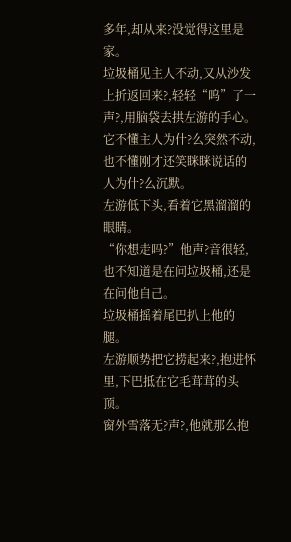多年,却从来?没觉得这里是家。
垃圾桶见主人不动,又从沙发上折返回来?,轻轻“呜”了一声?,用脑袋去拱左游的手心。
它不懂主人为什?么突然不动,也不懂刚才还笑眯眯说话的人为什?么沉默。
左游低下头,看着它黑溜溜的眼睛。
“你想走吗?”他声?音很轻,也不知道是在问垃圾桶,还是在问他自己。
垃圾桶摇着尾巴扒上他的腿。
左游顺势把它捞起来?,抱进怀里,下巴抵在它毛茸茸的头顶。
窗外雪落无?声?,他就那么抱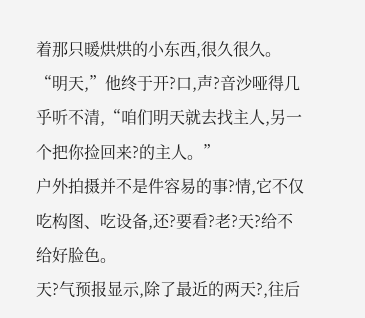着那只暖烘烘的小东西,很久很久。
“明天,”他终于开?口,声?音沙哑得几乎听不清,“咱们明天就去找主人,另一个把你捡回来?的主人。”
户外拍摄并不是件容易的事?情,它不仅吃构图、吃设备,还?要看?老?天?给不给好脸色。
天?气预报显示,除了最近的两天?,往后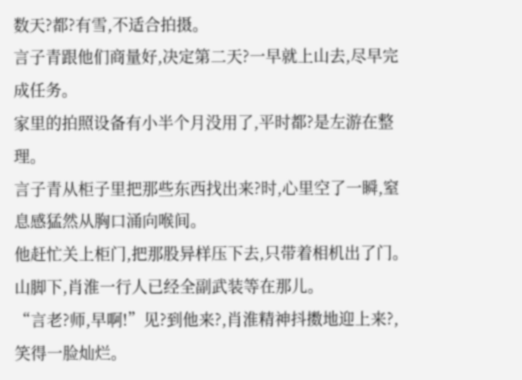数天?都?有雪,不适合拍摄。
言子青跟他们商量好,决定第二天?一早就上山去,尽早完成任务。
家里的拍照设备有小半个月没用了,平时都?是左游在整理。
言子青从柜子里把那些东西找出来?时,心里空了一瞬,窒息感猛然从胸口涌向喉间。
他赶忙关上柜门,把那股异样压下去,只带着相机出了门。
山脚下,肖淮一行人已经全副武装等在那儿。
“言老?师,早啊!”见?到他来?,肖淮精神抖擞地迎上来?,笑得一脸灿烂。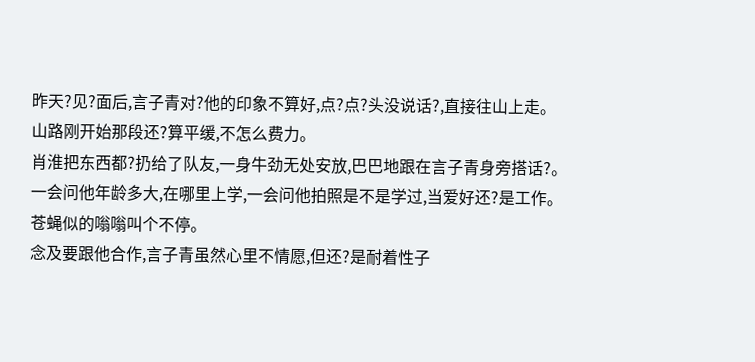昨天?见?面后,言子青对?他的印象不算好,点?点?头没说话?,直接往山上走。
山路刚开始那段还?算平缓,不怎么费力。
肖淮把东西都?扔给了队友,一身牛劲无处安放,巴巴地跟在言子青身旁搭话?。
一会问他年龄多大,在哪里上学,一会问他拍照是不是学过,当爱好还?是工作。
苍蝇似的嗡嗡叫个不停。
念及要跟他合作,言子青虽然心里不情愿,但还?是耐着性子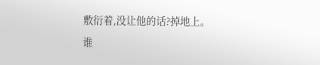敷衍着,没让他的话?掉地上。
谁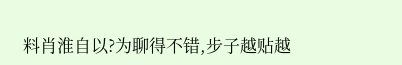料肖淮自以?为聊得不错,步子越贴越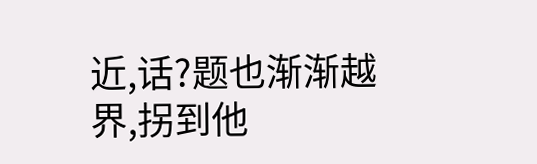近,话?题也渐渐越界,拐到他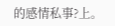的感情私事?上。